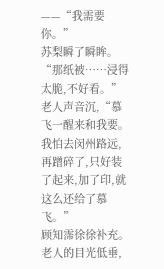——“我需要你。”
苏梨瞬了瞬眸。
“那纸被……浸得太脆,不好看。”
老人声音沉,“慕飞一醒来和我要。我怕去闵州路远,再蹭碎了,只好装了起来,加了印,就这么还给了慕飞。”
顾知霈徐徐补充。老人的目光低垂,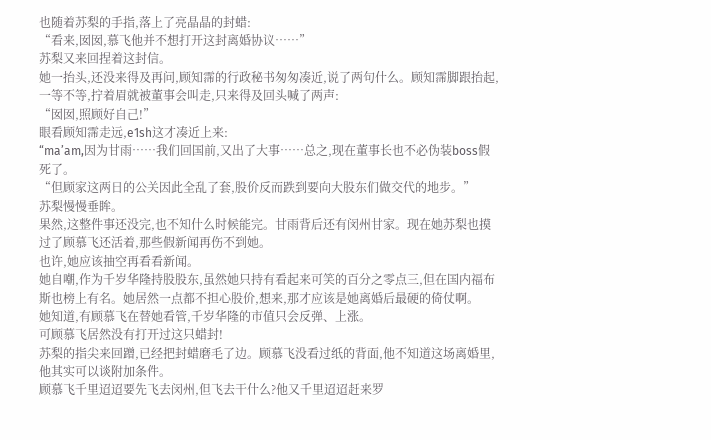也随着苏梨的手指,落上了亮晶晶的封蜡:
“看来,囡囡,慕飞他并不想打开这封离婚协议……”
苏梨又来回捏着这封信。
她一抬头,还没来得及再问,顾知霈的行政秘书匆匆凑近,说了两句什么。顾知霈脚跟抬起,一等不等,拧着眉就被董事会叫走,只来得及回头喊了两声:
“囡囡,照顾好自己!”
眼看顾知霈走远,e1sh这才凑近上来:
“ma’am,因为甘雨……我们回国前,又出了大事……总之,现在董事长也不必伪装boss假死了。
“但顾家这两日的公关因此全乱了套,股价反而跌到要向大股东们做交代的地步。”
苏梨慢慢垂眸。
果然,这整件事还没完,也不知什么时候能完。甘雨背后还有闵州甘家。现在她苏梨也摸过了顾慕飞还活着,那些假新闻再伤不到她。
也许,她应该抽空再看看新闻。
她自嘲,作为千岁华隆持股股东,虽然她只持有看起来可笑的百分之零点三,但在国内福布斯也榜上有名。她居然一点都不担心股价,想来,那才应该是她离婚后最硬的倚仗啊。
她知道,有顾慕飞在替她看管,千岁华隆的市值只会反弹、上涨。
可顾慕飞居然没有打开过这只蜡封!
苏梨的指尖来回蹭,已经把封蜡磨毛了边。顾慕飞没看过纸的背面,他不知道这场离婚里,他其实可以谈附加条件。
顾慕飞千里迢迢要先飞去闵州,但飞去干什么?他又千里迢迢赶来罗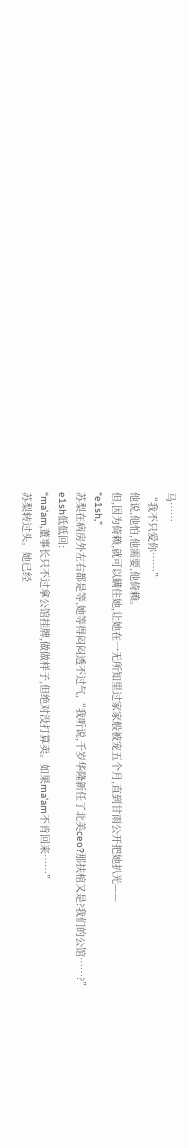马……
“我不只爱你……”
他说,他怕,他需要,他倚赖。
但,因为倚赖,就可以瞒住她,让她在一无所知里过家家般被宠五个月,直到甘雨公开把她扒光——
“e1sh,”
苏梨在病房外左右都是等,她等得闷闷透不过气,“我听说,千岁华隆新任了北美ceo?那扶棺又是?我们的公馆……?”
e1sh低低回:
“ma’am,董事长只不过拿公馆挂牌,做做样子,但绝对没打算卖。如果ma’am不肯回来……”
苏梨转过头。她已经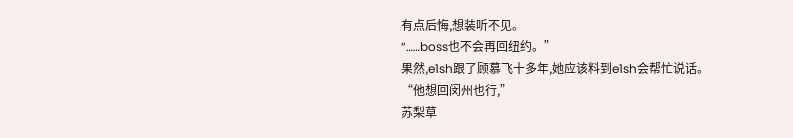有点后悔,想装听不见。
“……boss也不会再回纽约。”
果然,e1sh跟了顾慕飞十多年,她应该料到e1sh会帮忙说话。
“他想回闵州也行,”
苏梨草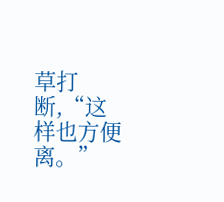草打断,“这样也方便离。”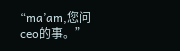“ma’am,您问ceo的事。”